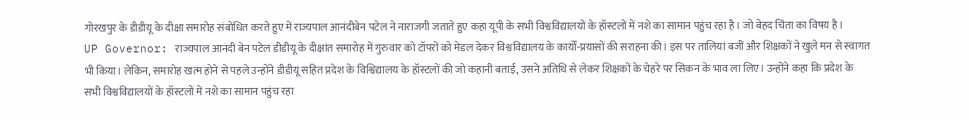गोरखपुर के डीडीयू के दीक्षा समारोह संबोधित करते हुए में राज्यपाल आनंदीबेन पटेल ने नाराजगी जताते हुए कहा यूपी के सभी विश्वविद्यालयों के हॉस्टलों में नशे का सामान पहुंच रहा है। जो बेहद चिंता का विषय है।
UP Governor: राज्यपाल आनंदी बेन पटेल डीडीयू के दीक्षांत समारोह में गुरुवार को टॉपरों को मेडल देकर विश्वविद्यालय के कार्यों-प्रयासों की सराहना की। इस पर तालियां बजीं और शिक्षकों ने खुले मन से स्वागत भी किया। लेकिन, समारोह खत्म होने से पहले उन्होंने डीडीयू सहित प्रदेश के विश्विद्यालय के हॉस्टलों की जो कहानी बताई, उसने अतिथि से लेकर शिक्षकों के चेहरे पर सिकन के भाव ला लिए। उन्होंने कहा कि प्रदेश के सभी विश्वविद्यालयों के हॉस्टलों में नशे का सामान पहुंच रहा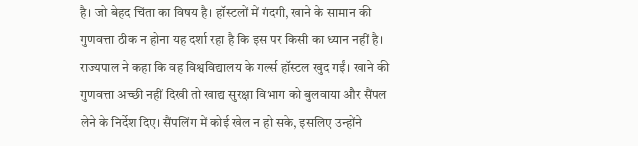है। जो बेहद चिंता का विषय है। हॉस्टलों में गंदगी, खाने के सामान की गुणवत्ता ठीक न होना यह दर्शा रहा है कि इस पर किसी का ध्यान नहीं है।
राज्यपाल ने कहा कि वह विश्वविद्यालय के गर्ल्स हॉस्टल खुद गईं। खाने की गुणवत्ता अच्छी नहीं दिखी तो खाद्य सुरक्षा विभाग को बुलवाया और सैंपल लेने के निर्देश दिए। सैंपलिंग में कोई खेल न हो सके, इसलिए उन्होंने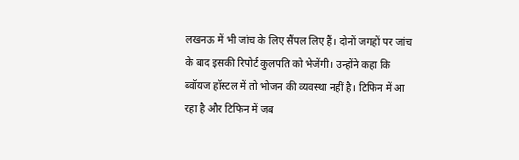लखनऊ में भी जांच के लिए सैंपल लिए हैं। दोनों जगहों पर जांच के बाद इसकी रिपोर्ट कुलपति को भेजेंगी। उन्होंने कहा कि ब्वॉयज हॉस्टल में तो भोजन की व्यवस्था नहीं है। टिफिन में आ रहा है और टिफिन में जब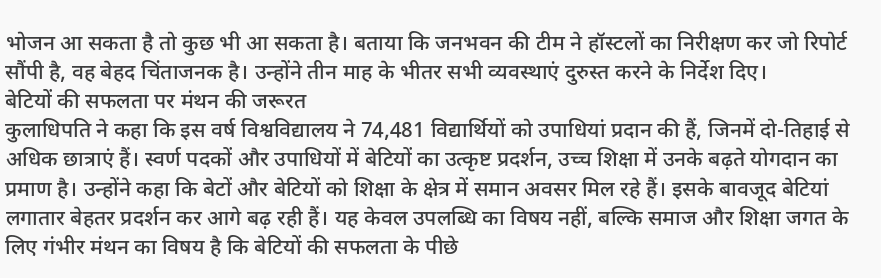भोजन आ सकता है तो कुछ भी आ सकता है। बताया कि जनभवन की टीम ने हॉस्टलों का निरीक्षण कर जो रिपोर्ट सौंपी है, वह बेहद चिंताजनक है। उन्होंने तीन माह के भीतर सभी व्यवस्थाएं दुरुस्त करने के निर्देश दिए।
बेटियों की सफलता पर मंथन की जरूरत
कुलाधिपति ने कहा कि इस वर्ष विश्वविद्यालय ने 74,481 विद्यार्थियों को उपाधियां प्रदान की हैं, जिनमें दो-तिहाई से अधिक छात्राएं हैं। स्वर्ण पदकों और उपाधियों में बेटियों का उत्कृष्ट प्रदर्शन, उच्च शिक्षा में उनके बढ़ते योगदान का प्रमाण है। उन्होंने कहा कि बेटों और बेटियों को शिक्षा के क्षेत्र में समान अवसर मिल रहे हैं। इसके बावजूद बेटियां लगातार बेहतर प्रदर्शन कर आगे बढ़ रही हैं। यह केवल उपलब्धि का विषय नहीं, बल्कि समाज और शिक्षा जगत के लिए गंभीर मंथन का विषय है कि बेटियों की सफलता के पीछे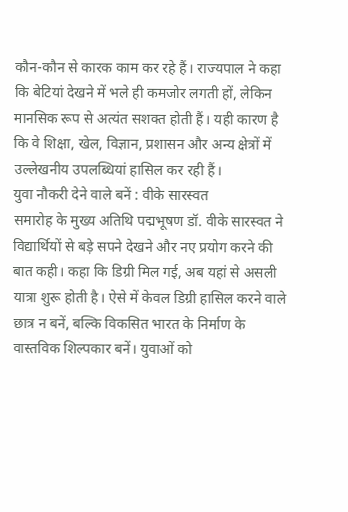कौन-कौन से कारक काम कर रहे हैं। राज्यपाल ने कहा कि बेटियां देखने में भले ही कमजोर लगती हों, लेकिन मानसिक रूप से अत्यंत सशक्त होती हैं। यही कारण है कि वे शिक्षा, खेल, विज्ञान, प्रशासन और अन्य क्षेत्रों में उल्लेखनीय उपलब्धियां हासिल कर रही हैं।
युवा नौकरी देने वाले बनें : वीके सारस्वत
समारोह के मुख्य अतिथि पद्मभूषण डॉ. वीके सारस्वत ने विद्यार्थियों से बड़े सपने देखने और नए प्रयोग करने की बात कही। कहा कि डिग्री मिल गई, अब यहां से असली यात्रा शुरू होती है। ऐसे में केवल डिग्री हासिल करने वाले छात्र न बनें, बल्कि विकसित भारत के निर्माण के वास्तविक शिल्पकार बनें। युवाओं को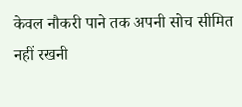केवल नौकरी पाने तक अपनी सोच सीमित नहीं रखनी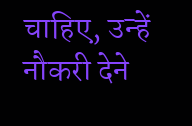चाहिए, उन्हें नौकरी देने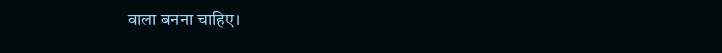वाला बनना चाहिए।